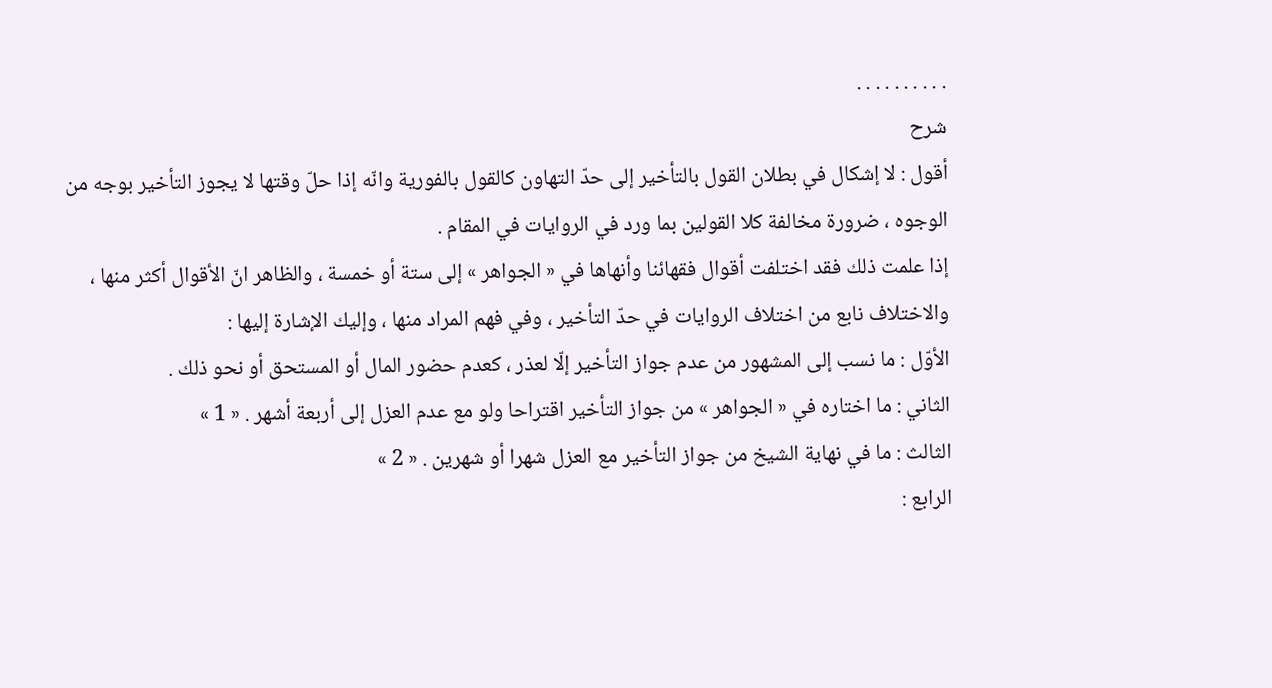. . . . . . . . . .
شرح
أقول : لا إشكال في بطلان القول بالتأخير إلى حدّ التهاون كالقول بالفورية وانّه إذا حلّ وقتها لا يجوز التأخير بوجه من الوجوه ، ضرورة مخالفة كلا القولين بما ورد في الروايات في المقام .
إذا علمت ذلك فقد اختلفت أقوال فقهائنا وأنهاها في « الجواهر » إلى ستة أو خمسة ، والظاهر انّ الأقوال أكثر منها ، والاختلاف نابع من اختلاف الروايات في حدّ التأخير ، وفي فهم المراد منها ، وإليك الإشارة إليها :
الأوّل : ما نسب إلى المشهور من عدم جواز التأخير إلّا لعذر ، كعدم حضور المال أو المستحق أو نحو ذلك .
الثاني : ما اختاره في « الجواهر » من جواز التأخير اقتراحا ولو مع عدم العزل إلى أربعة أشهر . « 1 »
الثالث : ما في نهاية الشيخ من جواز التأخير مع العزل شهرا أو شهرين . « 2 »
الرابع :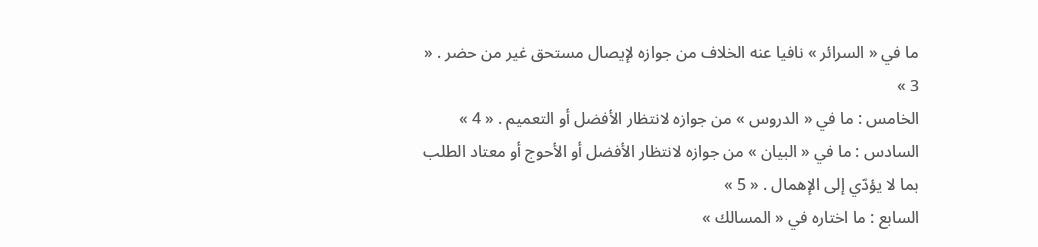ما في « السرائر » نافيا عنه الخلاف من جوازه لإيصال مستحق غير من حضر . « 3 »
الخامس : ما في « الدروس » من جوازه لانتظار الأفضل أو التعميم . « 4 »
السادس : ما في « البيان » من جوازه لانتظار الأفضل أو الأحوج أو معتاد الطلب بما لا يؤدّي إلى الإهمال . « 5 »
السابع : ما اختاره في « المسالك »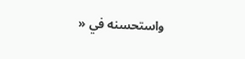واستحسنه في «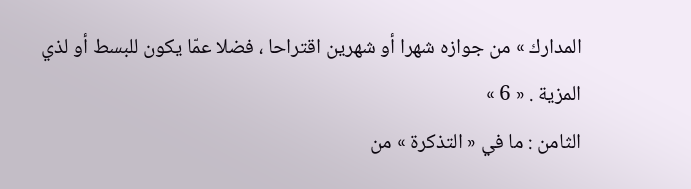المدارك » من جوازه شهرا أو شهرين اقتراحا ، فضلا عمّا يكون للبسط أو لذي المزية . « 6 »
الثامن : ما في « التذكرة » من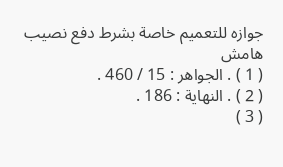جوازه للتعميم خاصة بشرط دفع نصيب
هامش
( 1 ) . الجواهر : 15 / 460 .
( 2 ) . النهاية : 186 .
( 3 )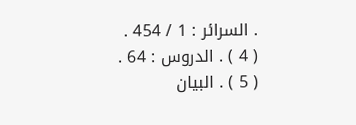. السرائر : 1 / 454 .
( 4 ) . الدروس : 64 .
( 5 ) . البيان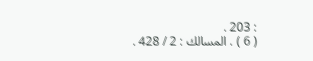: 203 .
( 6 ) . المسالك : 2 / 428 .